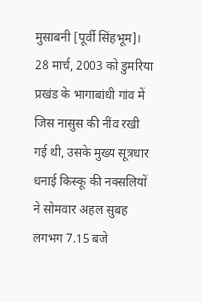मुसाबनी [पूर्वी सिंहभूम]। 28 मार्च, 2003 को डुमरिया प्रखंड के भागाबांधी गांव में जिस नासुस की नींव रखी गई थी, उसके मुख्य सूत्रधार धनाई किस्कू की नक्सलियों ने सोमवार अहल सुबह लगभग 7.15 बजे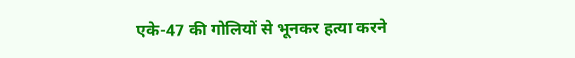एके-47 की गोलियों से भूनकर हत्या करने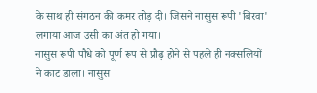के साथ ही संगठन की कमर तोड़ दी। जिसने नासुस रूपी 'बिरवा' लगाया आज उसी का अंत हो गया।
नासुस रूपी पौधे को पूर्ण रूप से प्रौढ़ होने से पहले ही नक्सलियों ने काट डाला। नासुस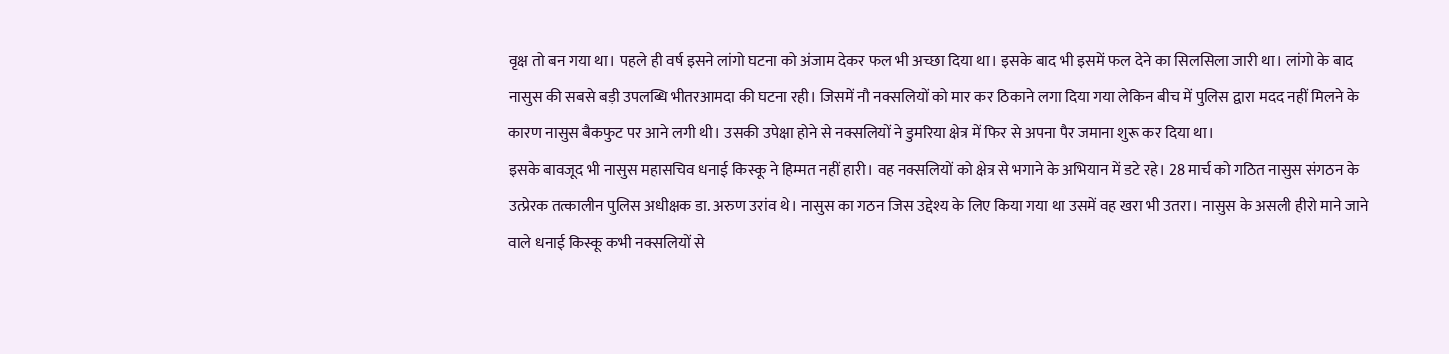वृक्ष तो बन गया था। पहले ही वर्ष इसने लांगो घटना को अंजाम देकर फल भी अच्छा दिया था। इसके बाद भी इसमें फल देने का सिलसिला जारी था। लांगो के बाद नासुस की सबसे बड़ी उपलब्धि भीतरआमदा की घटना रही। जिसमें नौ नक्सलियों को मार कर ठिकाने लगा दिया गया लेकिन बीच में पुलिस द्वारा मदद नहीं मिलने के कारण नासुस बैकफुट पर आने लगी थी। उसकी उपेक्षा होने से नक्सलियों ने डुमरिया क्षेत्र में फिर से अपना पैर जमाना शुरू कर दिया था।
इसके बावजूद भी नासुस महासचिव धनाई किस्कू ने हिम्मत नहीं हारी। वह नक्सलियों को क्षेत्र से भगाने के अभियान में डटे रहे। 28 मार्च को गठित नासुस संगठन के उत्प्रेरक तत्कालीन पुलिस अधीक्षक डा. अरुण उरांव थे। नासुस का गठन जिस उद्देश्य के लिए किया गया था उसमें वह खरा भी उतरा। नासुस के असली हीरो माने जाने वाले धनाई किस्कू कभी नक्सलियों से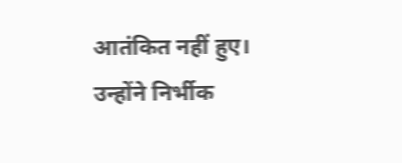आतंकित नहीं हुए। उन्होंने निर्भीक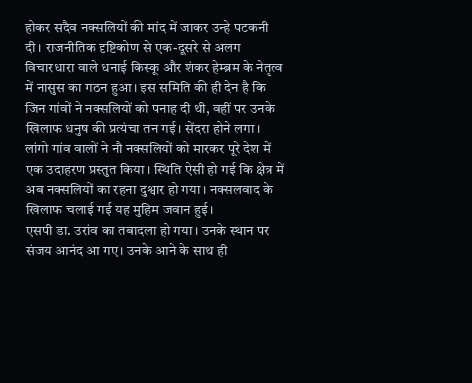होकर सदैव नक्सलियों की मांद में जाकर उन्हे पटकनी दी। राजनीतिक दृष्टिकोण से एक-दूसरे से अलग विचारधारा वाले धनाई किस्कू और शंकर हेम्ब्रम के नेतृत्व में नासुस का गठन हुआ। इस समिति की ही देन है कि जिन गांवों ने नक्सलियों को पनाह दी थी, वहीं पर उनके खिलाफ धनुष की प्रत्यंचा तन गई। सेंदरा होने लगा। लांगो गांव वालों ने नौ नक्सलियों को मारकर पूरे देश में एक उदाहरण प्रस्तुत किया। स्थिति ऐसी हो गई कि क्षेत्र में अब नक्सलियों का रहना दुश्वार हो गया। नक्सलवाद के खिलाफ चलाई गई यह मुहिम जवान हुई।
एसपी डा. उरांव का तबादला हो गया। उनके स्थान पर संजय आनंद आ गए। उनके आने के साथ ही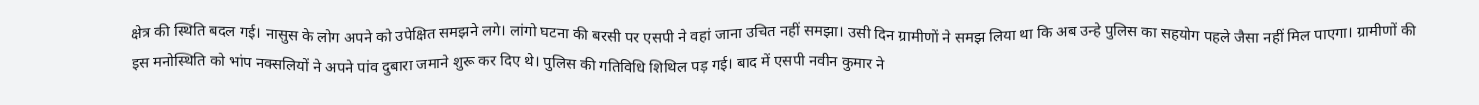क्षेत्र की स्थिति बदल गई। नासुस के लोग अपने को उपेक्षित समझने लगे। लांगो घटना की बरसी पर एसपी ने वहां जाना उचित नहीं समझा। उसी दिन ग्रामीणों ने समझ लिया था कि अब उन्हे पुलिस का सहयोग पहले जैसा नहीं मिल पाएगा। ग्रामीणों की इस मनोस्थिति को भांप नक्सलियों ने अपने पांव दुबारा जमाने शुरू कर दिए थे। पुलिस की गतिविधि शिथिल पड़ गई। बाद में एसपी नवीन कुमार ने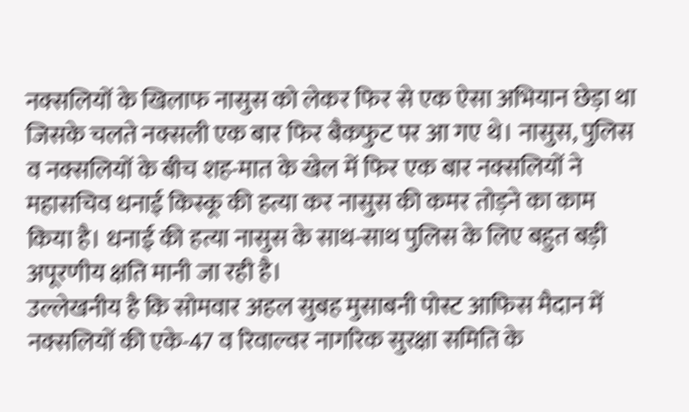नक्सलियों के खिलाफ नासुस को लेकर फिर से एक ऐसा अभियान छेड़ा था जिसके चलते नक्सली एक बार फिर बैकफुट पर आ गए थे। नासुस, पुलिस व नक्सलियों के बीच शह-मात के खेल में फिर एक बार नक्सलियों ने महासचिव धनाई किस्कू की हत्या कर नासुस की कमर तोड़ने का काम किया है। धनाई की हत्या नासुस के साथ-साथ पुलिस के लिए बहुत बड़ी अपूरणीय क्षति मानी जा रही है।
उल्लेखनीय है कि सोमवार अहल सुबह मुसाबनी पोस्ट आफिस मैदान में नक्सलियों की एके-47 व रिवाल्वर नागरिक सुरक्षा समिति के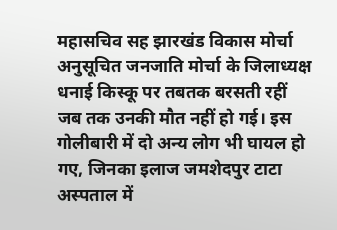महासचिव सह झारखंड विकास मोर्चा अनुसूचित जनजाति मोर्चा के जिलाध्यक्ष धनाई किस्कू पर तबतक बरसती रहीं जब तक उनकी मौत नहीं हो गई। इस गोलीबारी में दो अन्य लोग भी घायल हो गए, जिनका इलाज जमशेदपुर टाटा अस्पताल में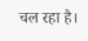चल रहा है।